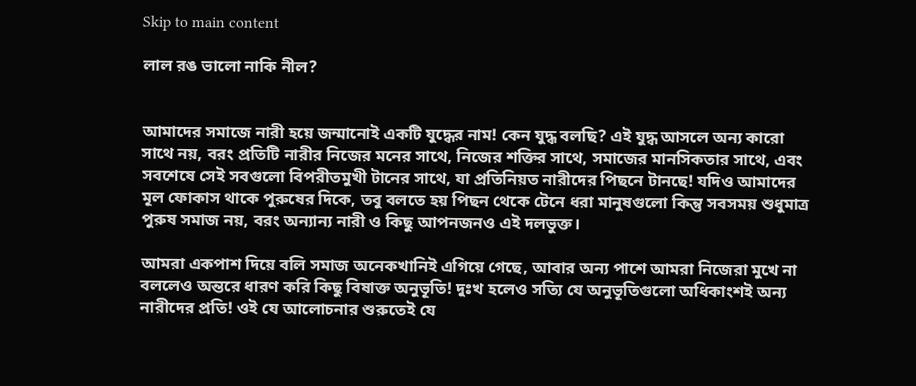Skip to main content

লাল রঙ ভালো নাকি নীল?


আমাদের সমাজে নারী হয়ে জন্মানোই একটি যুদ্ধের নাম! কেন যুদ্ধ বলছি? এই যুদ্ধ আসলে অন্য কারো সাথে নয়, বরং প্রতিটি নারীর নিজের মনের সাথে, নিজের শক্তির সাথে, সমাজের মানসিকতার সাথে, এবং সবশেষে সেই সবগুলো বিপরীতমুখী টানের সাথে, যা প্রতিনিয়ত নারীদের পিছনে টানছে! যদিও আমাদের মূল ফোকাস থাকে পুরুষের দিকে, তবু বলতে হয় পিছন থেকে টেনে ধরা মানুষগুলো কিন্তু সবসময় শুধুমাত্র পুরুষ সমাজ নয়, বরং অন্যান্য নারী ও কিছু আপনজনও এই দলভুক্ত।

আমরা একপাশ দিয়ে বলি সমাজ অনেকখানিই এগিয়ে গেছে, আবার অন্য পাশে আমরা নিজেরা মুখে না বললেও অন্তরে ধারণ করি কিছু বিষাক্ত অনুভূতি! দুঃখ হলেও সত্যি যে অনুভূতিগুলো অধিকাংশই অন্য নারীদের প্রতি! ওই যে আলোচনার শুরুতেই যে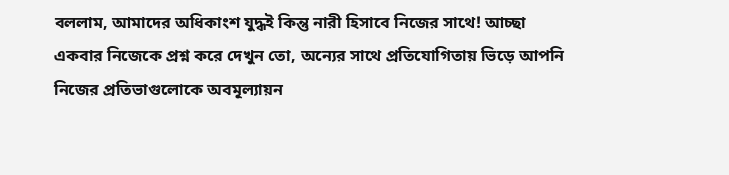বললাম, আমাদের অধিকাংশ যুদ্ধই কিন্তু নারী হিসাবে নিজের সাথে! আচ্ছা একবার নিজেকে প্রশ্ন করে দেখুন তো, অন্যের সাথে প্রতিযোগিতায় ভিড়ে আপনি নিজের প্রতিভাগুলোকে অবমূল্যায়ন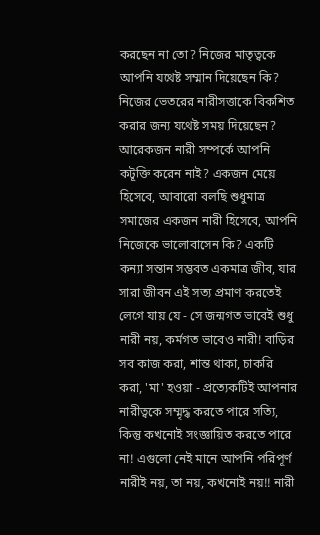করছেন না তো? নিজের মাতৃত্বকে আপনি যথেষ্ট সম্মান দিয়েছেন কি? নিজের ভেতরের নারীসত্তাকে বিকশিত করার জন্য যথেষ্ট সময় দিয়েছেন? আরেকজন নারী সম্পর্কে আপনি কটূক্তি করেন নাই? একজন মেয়ে হিসেবে, আবারো বলছি শুধুমাত্র সমাজের একজন নারী হিসেবে, আপনি নিজেকে ভালোবাসেন কি? একটি কন্যা সন্তান সম্ভবত একমাত্র জীব, যার সারা জীবন এই সত্য প্রমাণ করতেই লেগে যায় যে - সে জন্মগত ভাবেই শুধু নারী নয়, কর্মগত ভাবেও নারী! বাড়ির সব কাজ করা, শান্ত থাকা, চাকরি করা, 'মা' হওয়া - প্রত্যেকটিই আপনার নারীত্বকে সম্মৃদ্ধ করতে পারে সত্যি, কিন্তু কখনোই সংজ্ঞায়িত করতে পারে না! এগুলো নেই মানে আপনি পরিপূর্ণ নারীই নয়, তা নয়, কখনোই নয়!! নারী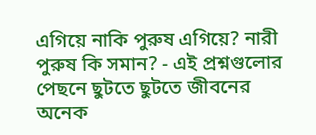এগিয়ে নাকি পুরুষ এগিয়ে? নারী পুরুষ কি সমান? - এই প্রশ্নগুলোর পেছনে ছুটতে ছুটতে জীবনের অনেক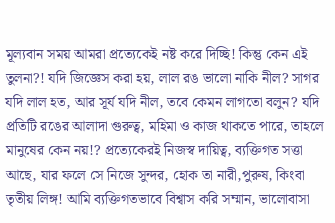মূল্যবান সময় আমরা প্রত্যেকেই নষ্ট করে দিচ্ছি! কিন্তু কেন এই তুলনা?! যদি জিজ্ঞেস করা হয়, লাল রঙ ভালো নাকি নীল? সাগর যদি লাল হত, আর সূর্য যদি নীল, তবে কেমন লাগতো বলুন? যদি প্রতিটি রঙের আলাদা গুরুত্ব, মহিমা ও কাজ থাকতে পারে, তাহলে মানুষের কেন নয়!? প্রত্যেকেরই নিজস্ব দায়িত্ব, ব্যক্তিগত সত্তা আছে, যার ফলে সে নিজে সুন্দর, হোক তা নারী,পুরুষ, কিংবা তৃতীয় লিঙ্গ! আমি ব্যক্তিগতভাবে বিশ্বাস করি সম্মান, ভালোবাসা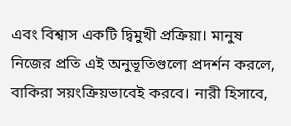এবং বিশ্বাস একটি দ্বিমুখী প্রক্রিয়া। মানুষ নিজের প্রতি এই অনুভূতিগুলো প্রদর্শন করলে, বাকিরা সয়ংক্রিয়ভাবেই করবে। নারী হিসাবে,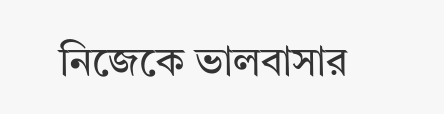নিজেকে ভালবাসার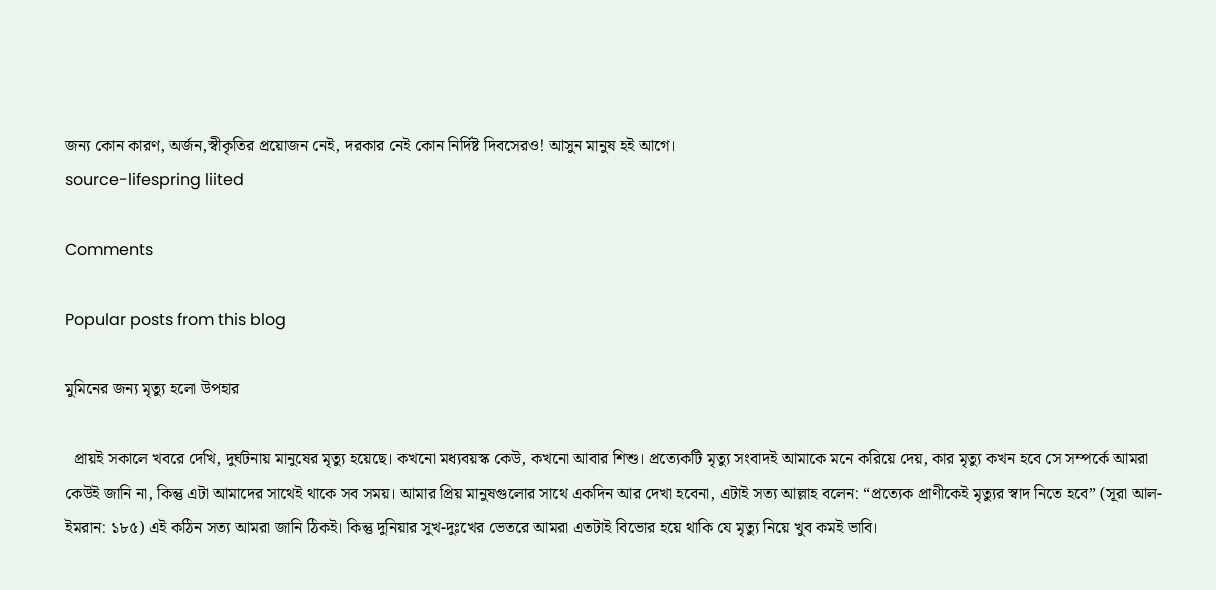জন্য কোন কারণ, অর্জন,স্বীকৃতির প্রয়োজন নেই, দরকার নেই কোন নির্দিষ্ট দিবসেরও! আসুন মানুষ হই আগে।
source-lifespring liited

Comments

Popular posts from this blog

মুমিনের জন্য মৃত্যু হলো উপহার

  প্রায়ই সকালে খবরে দেখি, দুর্ঘটনায় মানুষের মৃত্যু হয়েছে। কখনো মধ্যবয়স্ক কেউ, কখনো আবার শিশু। প্রত্যেকটি মৃত্যু সংবাদই আমাকে মনে করিয়ে দেয়, কার মৃত্যু কখন হবে সে সম্পর্কে আমরা কেউই জানি না, কিন্তু এটা আমাদের সাথেই থাকে সব সময়। আমার প্রিয় মানুষগুলোর সাথে একদিন আর দেখা হবেনা, এটাই সত্য আল্লাহ বলেন: “প্রত্যেক প্রাণীকেই মৃত্যুর স্বাদ নিতে হবে” (সূরা আল-ইমরান: ১৮৫) এই কঠিন সত্য আমরা জানি ঠিকই। কিন্তু দুনিয়ার সুখ-দুঃখের ভেতরে আমরা এতটাই বিভোর হয়ে থাকি যে মৃত্যু নিয়ে খুব কমই ভাবি।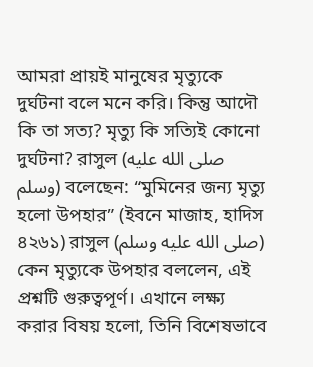আমরা প্রায়ই মানুষের মৃত্যুকে দুর্ঘটনা বলে মনে করি। কিন্তু আদৌ কি তা সত্য? মৃত্যু কি সত্যিই কোনো দুর্ঘটনা? রাসুল (صلى الله عليه وسلم) বলেছেন: “মুমিনের জন্য মৃত্যু হলো উপহার” (ইবনে মাজাহ, হাদিস ৪২৬১) রাসুল (صلى الله عليه وسلم) কেন মৃত্যুকে উপহার বললেন, এই প্রশ্নটি গুরুত্বপূর্ণ। এখানে লক্ষ্য করার বিষয় হলো, তিনি বিশেষভাবে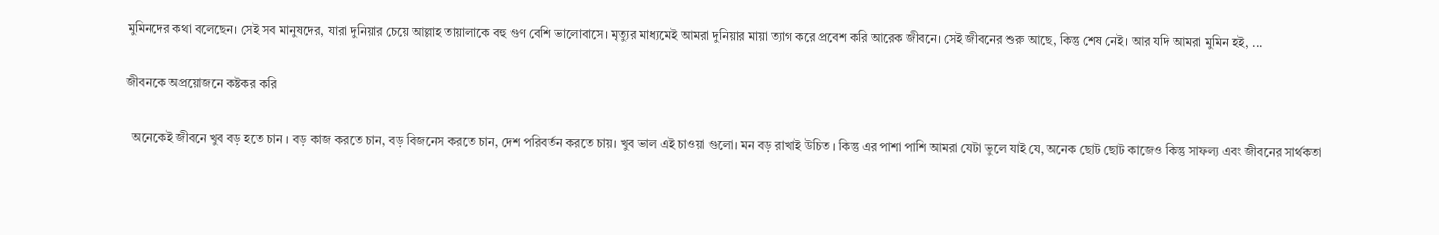মুমিনদের কথা বলেছেন। সেই সব মানুষদের, যারা দুনিয়ার চেয়ে আল্লাহ তায়ালাকে বহু গুণ বেশি ভালোবাসে। মৃত্যুর মাধ্যমেই আমরা দুনিয়ার মায়া ত্যাগ করে প্রবেশ করি আরেক জীবনে। সেই জীবনের শুরু আছে, কিন্তু শেষ নেই। আর যদি আমরা মুমিন হই, ...

জীবনকে অপ্রয়োজনে কষ্টকর করি

  অনেকেই জীবনে খুব বড় হতে চান । বড় কাজ করতে চান, বড় বিজনেস করতে চান, দেশ পরিবর্তন করতে চায়। খুব ভাল এই চাওয়া গুলো। মন বড় রাখাই উচিত । কিন্তু এর পাশা পাশি আমরা যেটা ভুলে যাই যে, অনেক ছোট ছোট কাজেও কিন্তু সাফল্য এবং জীবনের সার্থকতা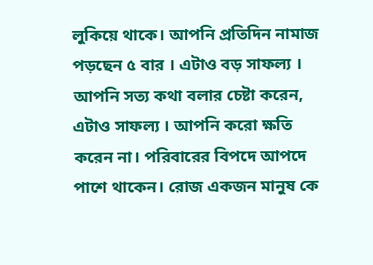লুকিয়ে থাকে। আপনি প্রতিদিন নামাজ পড়ছেন ৫ বার । এটাও বড় সাফল্য । আপনি সত্য কথা বলার চেষ্টা করেন, এটাও সাফল্য । আপনি করো ক্ষতি করেন না। পরিবারের বিপদে আপদে পাশে থাকেন। রোজ একজন মানুষ কে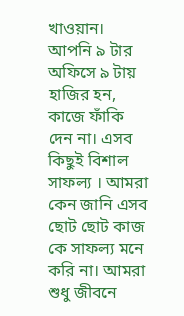খাওয়ান। আপনি ৯ টার অফিসে ৯ টায় হাজির হন, কাজে ফাঁকি দেন না। এসব কিছুই বিশাল সাফল্য । আমরা কেন জানি এসব ছোট ছোট কাজ কে সাফল্য মনে করি না। আমরা শুধু জীবনে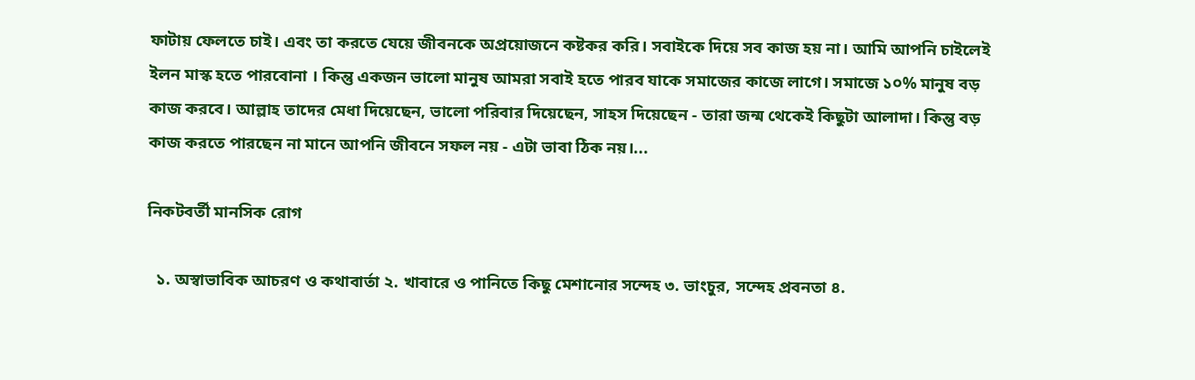ফাটায় ফেলতে চাই। এবং তা করতে যেয়ে জীবনকে অপ্রয়োজনে কষ্টকর করি। সবাইকে দিয়ে সব কাজ হয় না। আমি আপনি চাইলেই ইলন মাস্ক হতে পারবোনা । কিন্তু একজন ভালো মানুষ আমরা সবাই হতে পারব যাকে সমাজের কাজে লাগে। সমাজে ১০% মানুষ বড় কাজ করবে। আল্লাহ তাদের মেধা দিয়েছেন, ভালো পরিবার দিয়েছেন, সাহস দিয়েছেন - তারা জন্ম থেকেই কিছুটা আলাদা। কিন্তু বড় কাজ করতে পারছেন না মানে আপনি জীবনে সফল নয় - এটা ভাবা ঠিক নয়।...

নিকটবর্তী মানসিক রোগ

  ১. অস্বাভাবিক আচরণ ও কথাবার্তা ২. খাবারে ও পানিতে কিছু মেশানোর সন্দেহ ৩. ভাংচুর, সন্দেহ প্রবনতা ৪.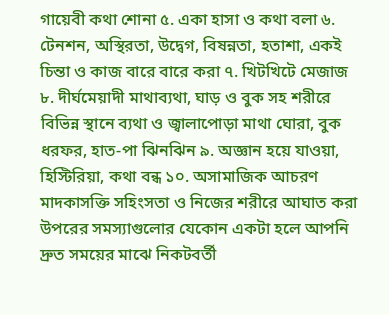গায়েবী কথা শোনা ৫. একা হাসা ও কথা বলা ৬. টেনশন, অস্থিরতা, উদ্বেগ, বিষন্নতা, হতাশা, একই চিন্তা ও কাজ বারে বারে করা ৭. খিটখিটে মেজাজ ৮. দীর্ঘমেয়াদী মাথাব্যথা, ঘাড় ও বুক সহ শরীরে বিভিন্ন স্থানে ব্যথা ও জ্বালাপোড়া মাথা ঘোরা, বুক ধরফর, হাত-পা ঝিনঝিন ৯. অজ্ঞান হয়ে যাওয়া, হিস্টিরিয়া, কথা বন্ধ ১০. অসামাজিক আচরণ মাদকাসক্তি সহিংসতা ও নিজের শরীরে আঘাত করা উপরের সমস্যাগুলোর যেকোন একটা হলে আপনি দ্রুত সময়ের মাঝে নিকটবর্তী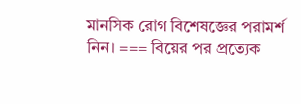মানসিক রোগ বিশেষজ্ঞের পরামর্শ নিন। === বিয়ের পর প্রত্যেক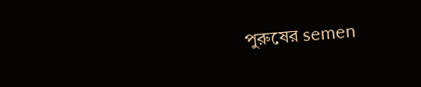পুরুষের semen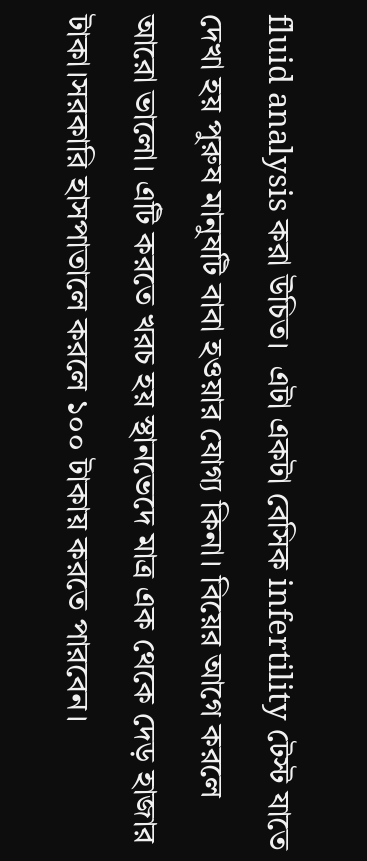fluid analysis করা উচিত। ‌ এটা একটা বেসিক infertility টেস্ট যাতে দেখা হয় পুরুষ‌ মানুষটি বাবা হওয়ার যোগ্য কিনা। বিয়ের আগে করলে আরো ভালো। এটি করতে খরচ হয় স্থানভেদে মাত্র এক থেকে দেড় হাজার টাকা।সরকারি হাসপাতালে করলে ১০০ টাকায় করতে পারবেন।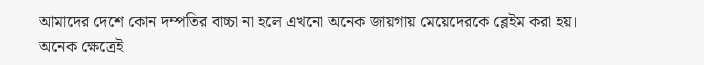আমাদের দেশে কোন দম্পতির বাচ্চা না হলে এখনো অনেক জায়গায় মেয়েদেরকে ব্লেইম করা হয়। অনেক ক্ষেত্রেই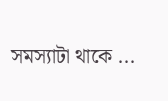সমস্যাটা থাকে ...